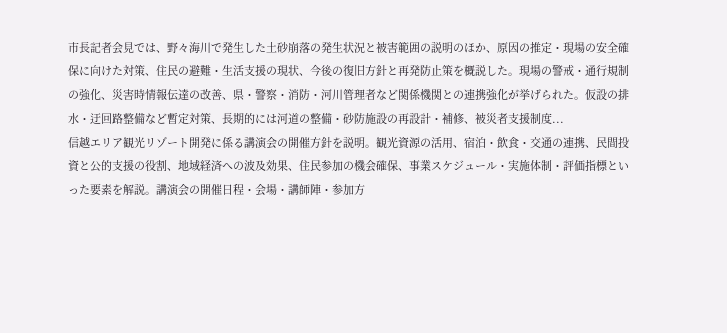市長記者会見では、野々海川で発生した土砂崩落の発生状況と被害範囲の説明のほか、原因の推定・現場の安全確保に向けた対策、住民の避難・生活支援の現状、今後の復旧方針と再発防止策を概説した。現場の警戒・通行規制の強化、災害時情報伝達の改善、県・警察・消防・河川管理者など関係機関との連携強化が挙げられた。仮設の排水・迂回路整備など暫定対策、長期的には河道の整備・砂防施設の再設計・補修、被災者支援制度...
信越エリア観光リゾート開発に係る講演会の開催方針を説明。観光資源の活用、宿泊・飲食・交通の連携、民間投資と公的支援の役割、地域経済への波及効果、住民参加の機会確保、事業スケジュール・実施体制・評価指標といった要素を解説。講演会の開催日程・会場・講師陣・参加方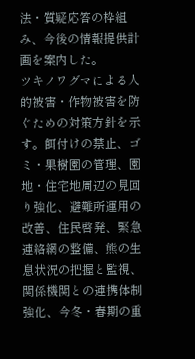法・質疑応答の枠組み、今後の情報提供計画を案内した。
ツキノワグマによる人的被害・作物被害を防ぐための対策方針を示す。餌付けの禁止、ゴミ・果樹園の管理、園地・住宅地周辺の見回り強化、避難所運用の改善、住民啓発、緊急連絡網の整備、熊の生息状況の把握と監視、関係機関との連携体制強化、今冬・春期の重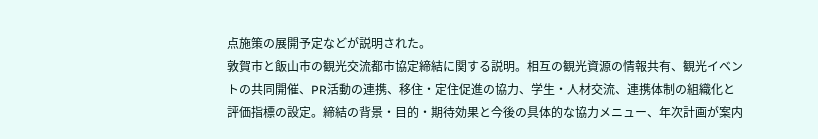点施策の展開予定などが説明された。
敦賀市と飯山市の観光交流都市協定締結に関する説明。相互の観光資源の情報共有、観光イベントの共同開催、PR活動の連携、移住・定住促進の協力、学生・人材交流、連携体制の組織化と評価指標の設定。締結の背景・目的・期待効果と今後の具体的な協力メニュー、年次計画が案内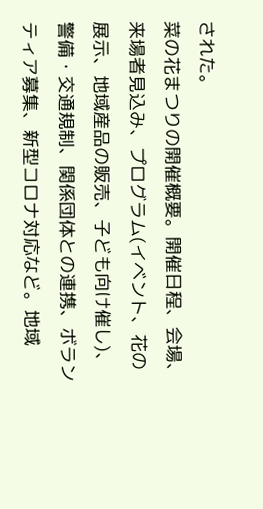された。
菜の花まつりの開催概要。開催日程、会場、来場者見込み、プログラム(イベント、花の展示、地域産品の販売、子ども向け催し)、警備・交通規制、関係団体との連携、ボランティア募集、新型コロナ対応など。地域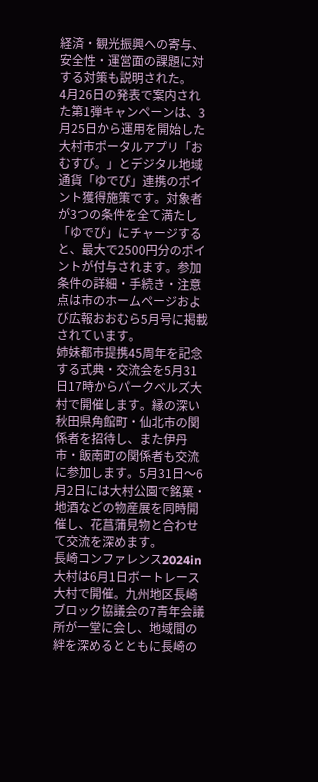経済・観光振興への寄与、安全性・運営面の課題に対する対策も説明された。
4月26日の発表で案内された第1弾キャンペーンは、3月25日から運用を開始した大村市ポータルアプリ「おむすび。」とデジタル地域通貨「ゆでぴ」連携のポイント獲得施策です。対象者が3つの条件を全て満たし「ゆでぴ」にチャージすると、最大で2500円分のポイントが付与されます。参加条件の詳細・手続き・注意点は市のホームページおよび広報おおむら5月号に掲載されています。
姉妹都市提携45周年を記念する式典・交流会を5月31日17時からパークベルズ大村で開催します。縁の深い秋田県角館町・仙北市の関係者を招待し、また伊丹市・飯南町の関係者も交流に参加します。5月31日〜6月2日には大村公園で銘菓・地酒などの物産展を同時開催し、花菖蒲見物と合わせて交流を深めます。
長崎コンファレンス2024in大村は6月1日ボートレース大村で開催。九州地区長崎ブロック協議会の7青年会議所が一堂に会し、地域間の絆を深めるとともに長崎の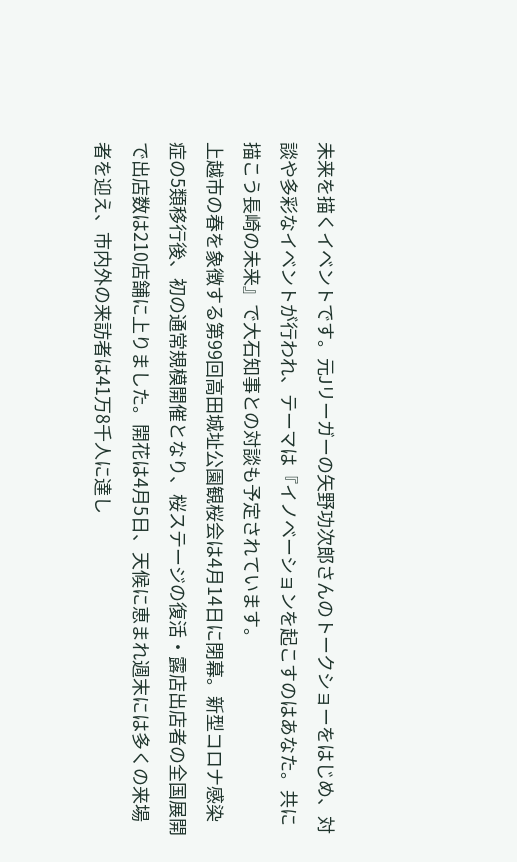未来を描くイベントです。元Jリーガーの矢野功次郎さんのトークショーをはじめ、対談や多彩なイベントが行われ、テーマは『イノベーションを起こすのはあなた。共に描こう長崎の未来』で大石知事との対談も予定されています。
上越市の春を象徴する第99回高田城址公園観桜会は4月14日に閉幕。新型コロナ感染症の5類移行後、初の通常規模開催となり、桜ステージの復活・露店出店者の全国展開で出店数は210店舗に上りました。開花は4月5日、天候に恵まれ週末には多くの来場者を迎え、市内外の来訪者は41万8千人に達し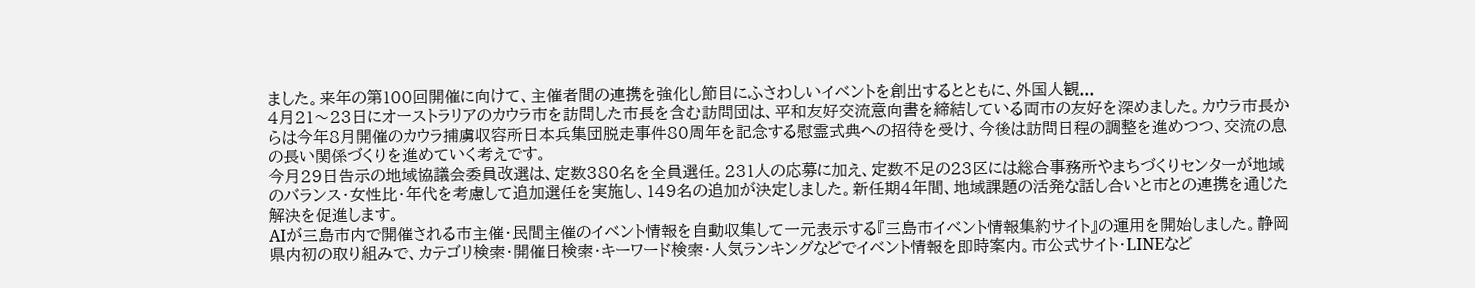ました。来年の第100回開催に向けて、主催者間の連携を強化し節目にふさわしいイベントを創出するとともに、外国人観...
4月21〜23日にオーストラリアのカウラ市を訪問した市長を含む訪問団は、平和友好交流意向書を締結している両市の友好を深めました。カウラ市長からは今年8月開催のカウラ捕虜収容所日本兵集団脱走事件80周年を記念する慰霊式典への招待を受け、今後は訪問日程の調整を進めつつ、交流の息の長い関係づくりを進めていく考えです。
今月29日告示の地域協議会委員改選は、定数380名を全員選任。231人の応募に加え、定数不足の23区には総合事務所やまちづくりセンターが地域のバランス・女性比・年代を考慮して追加選任を実施し、149名の追加が決定しました。新任期4年間、地域課題の活発な話し合いと市との連携を通じた解決を促進します。
AIが三島市内で開催される市主催・民間主催のイベント情報を自動収集して一元表示する『三島市イベント情報集約サイト』の運用を開始しました。静岡県内初の取り組みで、カテゴリ検索・開催日検索・キーワード検索・人気ランキングなどでイベント情報を即時案内。市公式サイト・LINEなど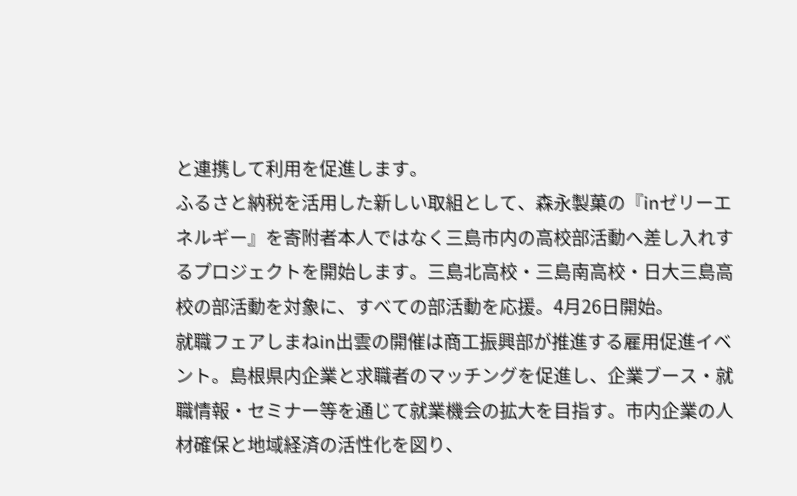と連携して利用を促進します。
ふるさと納税を活用した新しい取組として、森永製菓の『inゼリーエネルギー』を寄附者本人ではなく三島市内の高校部活動へ差し入れするプロジェクトを開始します。三島北高校・三島南高校・日大三島高校の部活動を対象に、すべての部活動を応援。4月26日開始。
就職フェアしまねin出雲の開催は商工振興部が推進する雇用促進イベント。島根県内企業と求職者のマッチングを促進し、企業ブース・就職情報・セミナー等を通じて就業機会の拡大を目指す。市内企業の人材確保と地域経済の活性化を図り、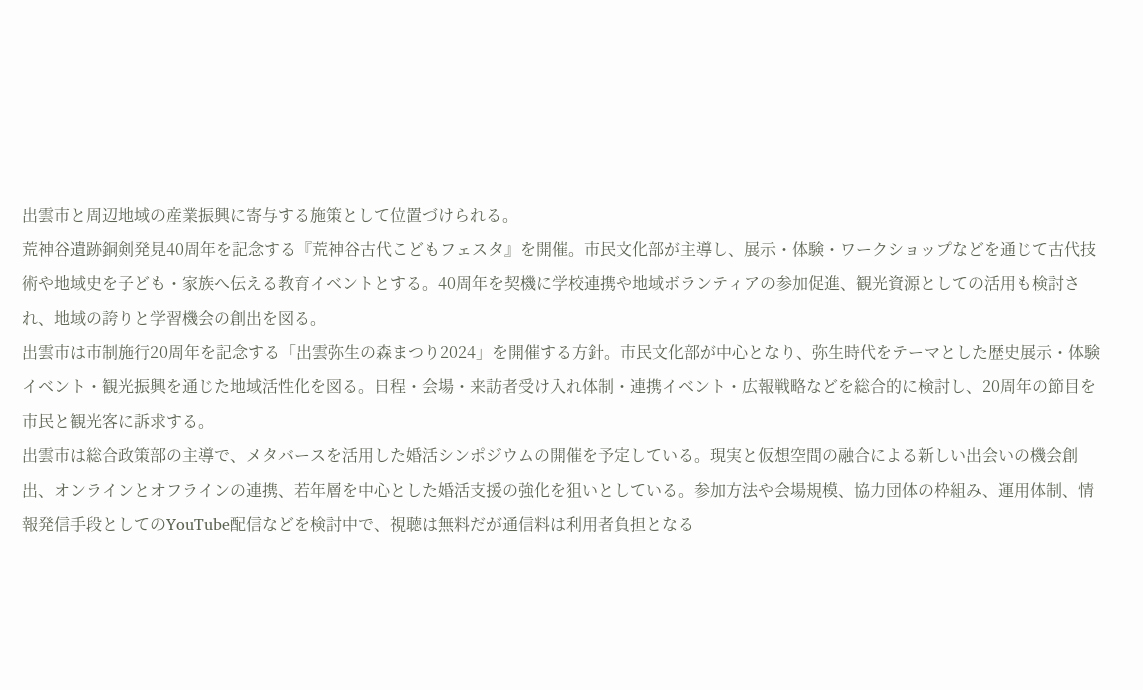出雲市と周辺地域の産業振興に寄与する施策として位置づけられる。
荒神谷遺跡銅剣発見40周年を記念する『荒神谷古代こどもフェスタ』を開催。市民文化部が主導し、展示・体験・ワークショップなどを通じて古代技術や地域史を子ども・家族へ伝える教育イベントとする。40周年を契機に学校連携や地域ボランティアの参加促進、観光資源としての活用も検討され、地域の誇りと学習機会の創出を図る。
出雲市は市制施行20周年を記念する「出雲弥生の森まつり2024」を開催する方針。市民文化部が中心となり、弥生時代をテーマとした歴史展示・体験イベント・観光振興を通じた地域活性化を図る。日程・会場・来訪者受け入れ体制・連携イベント・広報戦略などを総合的に検討し、20周年の節目を市民と観光客に訴求する。
出雲市は総合政策部の主導で、メタバースを活用した婚活シンポジウムの開催を予定している。現実と仮想空間の融合による新しい出会いの機会創出、オンラインとオフラインの連携、若年層を中心とした婚活支援の強化を狙いとしている。参加方法や会場規模、協力団体の枠組み、運用体制、情報発信手段としてのYouTube配信などを検討中で、視聴は無料だが通信料は利用者負担となる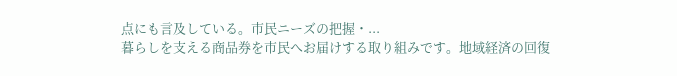点にも言及している。市民ニーズの把握・...
暮らしを支える商品券を市民へお届けする取り組みです。地域経済の回復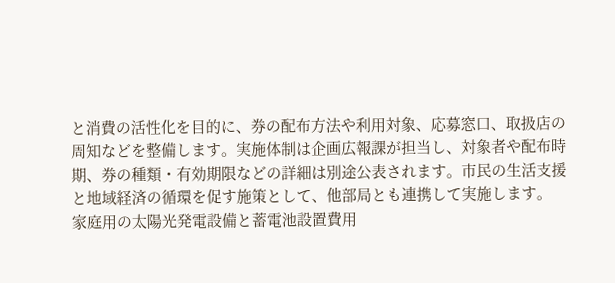と消費の活性化を目的に、券の配布方法や利用対象、応募窓口、取扱店の周知などを整備します。実施体制は企画広報課が担当し、対象者や配布時期、券の種類・有効期限などの詳細は別途公表されます。市民の生活支援と地域経済の循環を促す施策として、他部局とも連携して実施します。
家庭用の太陽光発電設備と蓄電池設置費用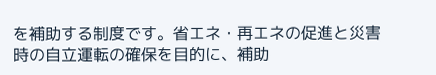を補助する制度です。省エネ・再エネの促進と災害時の自立運転の確保を目的に、補助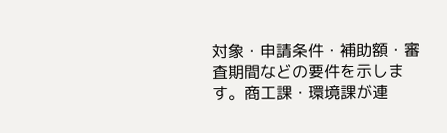対象・申請条件・補助額・審査期間などの要件を示します。商工課・環境課が連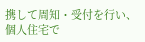携して周知・受付を行い、個人住宅で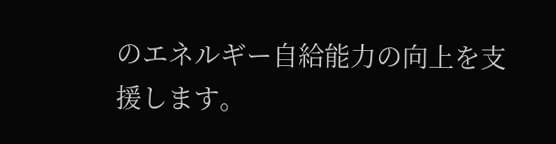のエネルギー自給能力の向上を支援します。